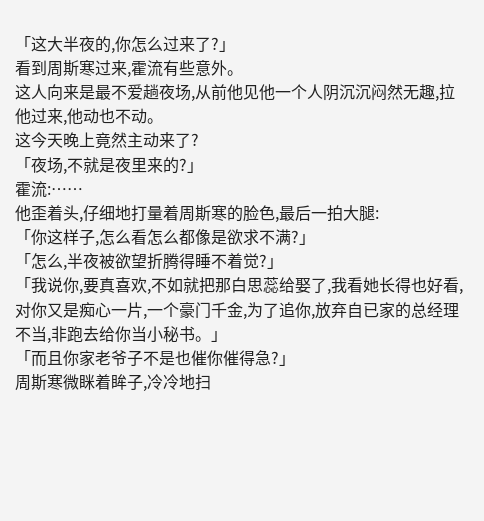「这大半夜的,你怎么过来了?」
看到周斯寒过来,霍流有些意外。
这人向来是最不爱趟夜场,从前他见他一个人阴沉沉闷然无趣,拉他过来,他动也不动。
这今天晚上竟然主动来了?
「夜场,不就是夜里来的?」
霍流:……
他歪着头,仔细地打量着周斯寒的脸色,最后一拍大腿:
「你这样子,怎么看怎么都像是欲求不满?」
「怎么,半夜被欲望折腾得睡不着觉?」
「我说你,要真喜欢,不如就把那白思蕊给娶了,我看她长得也好看,对你又是痴心一片,一个豪门千金,为了追你,放弃自已家的总经理不当,非跑去给你当小秘书。」
「而且你家老爷子不是也催你催得急?」
周斯寒微眯着眸子,冷冷地扫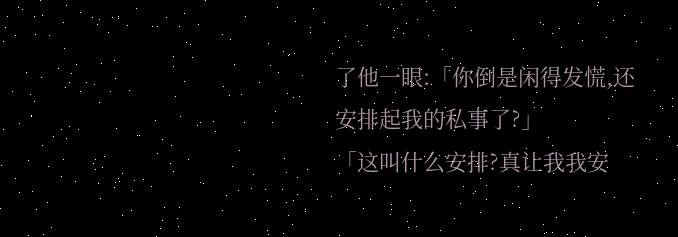了他一眼:「你倒是闲得发慌,还安排起我的私事了?」
「这叫什么安排?真让我我安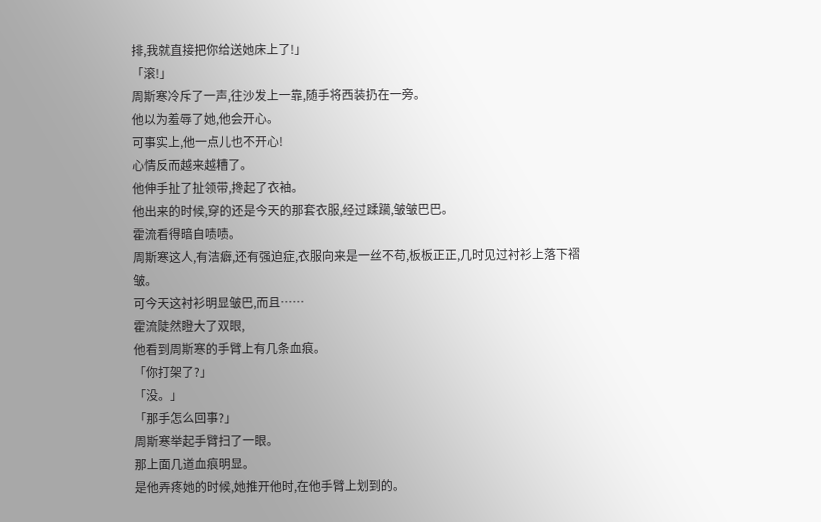排,我就直接把你给送她床上了!」
「滚!」
周斯寒冷斥了一声,往沙发上一靠,随手将西装扔在一旁。
他以为羞辱了她,他会开心。
可事实上,他一点儿也不开心!
心情反而越来越糟了。
他伸手扯了扯领带,搀起了衣袖。
他出来的时候,穿的还是今天的那套衣服,经过蹂躏,皱皱巴巴。
霍流看得暗自啧啧。
周斯寒这人,有洁癖,还有强迫症,衣服向来是一丝不苟,板板正正,几时见过衬衫上落下褶皱。
可今天这衬衫明显皱巴,而且……
霍流陡然瞪大了双眼,
他看到周斯寒的手臂上有几条血痕。
「你打架了?」
「没。」
「那手怎么回事?」
周斯寒举起手臂扫了一眼。
那上面几道血痕明显。
是他弄疼她的时候,她推开他时,在他手臂上划到的。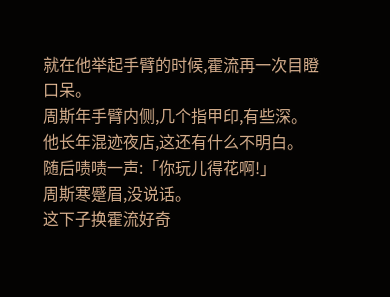就在他举起手臂的时候,霍流再一次目瞪口呆。
周斯年手臂内侧,几个指甲印,有些深。
他长年混迹夜店,这还有什么不明白。
随后啧啧一声:「你玩儿得花啊!」
周斯寒蹙眉,没说话。
这下子换霍流好奇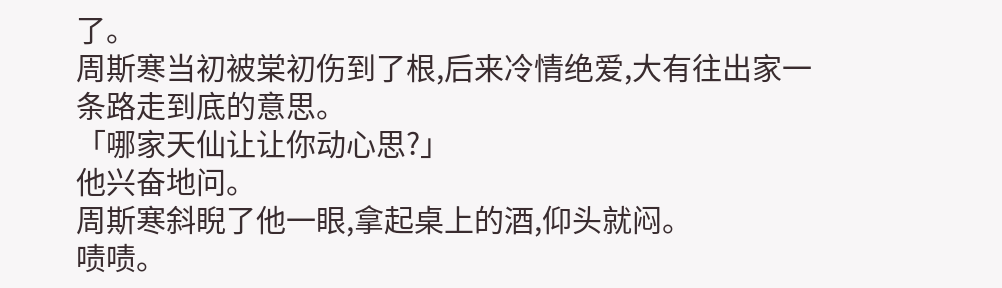了。
周斯寒当初被棠初伤到了根,后来冷情绝爱,大有往出家一条路走到底的意思。
「哪家天仙让让你动心思?」
他兴奋地问。
周斯寒斜睨了他一眼,拿起桌上的酒,仰头就闷。
啧啧。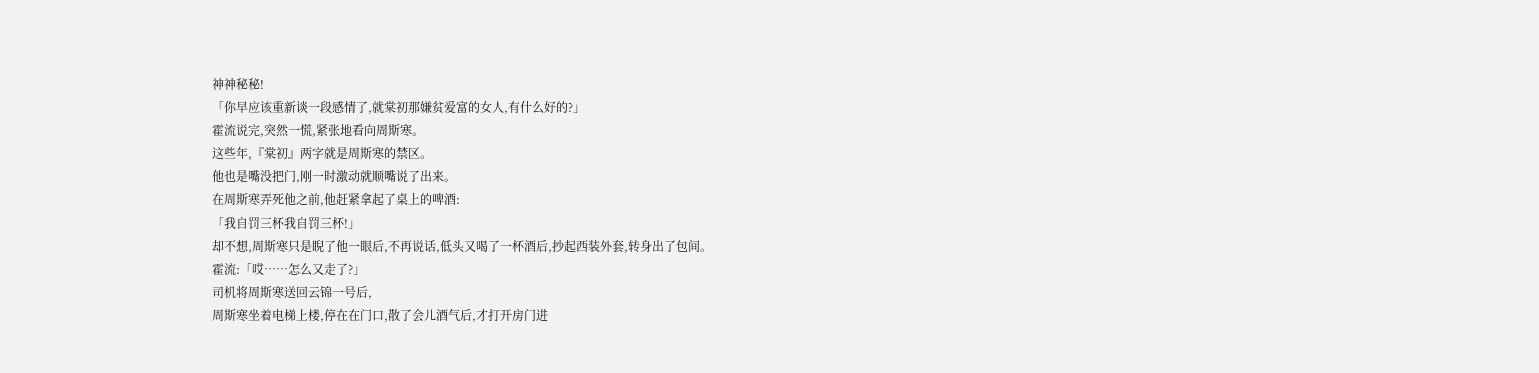神神秘秘!
「你早应该重新谈一段感情了,就棠初那嫌贫爱富的女人,有什么好的?」
霍流说完,突然一慌,紧张地看向周斯寒。
这些年,『棠初』两字就是周斯寒的禁区。
他也是嘴没把门,刚一时激动就顺嘴说了出来。
在周斯寒弄死他之前,他赶紧拿起了桌上的啤酒:
「我自罚三杯我自罚三杯!」
却不想,周斯寒只是睨了他一眼后,不再说话,低头又喝了一杯酒后,抄起西装外套,转身出了包间。
霍流:「哎……怎么又走了?」
司机将周斯寒送回云锦一号后,
周斯寒坐着电梯上楼,停在在门口,散了会儿酒气后,才打开房门进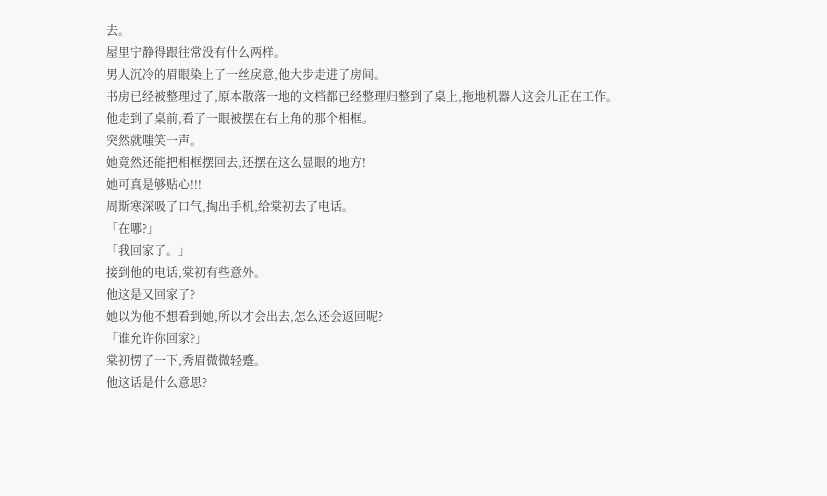去。
屋里宁静得跟往常没有什么两样。
男人沉冷的眉眼染上了一丝戾意,他大步走进了房间。
书房已经被整理过了,原本散落一地的文档都已经整理归整到了桌上,拖地机器人这会儿正在工作。
他走到了桌前,看了一眼被摆在右上角的那个相框。
突然就嗤笑一声。
她竟然还能把相框摆回去,还摆在这么显眼的地方!
她可真是够贴心!!!
周斯寒深吸了口气,掏出手机,给棠初去了电话。
「在哪?」
「我回家了。」
接到他的电话,棠初有些意外。
他这是又回家了?
她以为他不想看到她,所以才会出去,怎么还会返回呢?
「谁允许你回家?」
棠初愣了一下,秀眉微微轻蹙。
他这话是什么意思?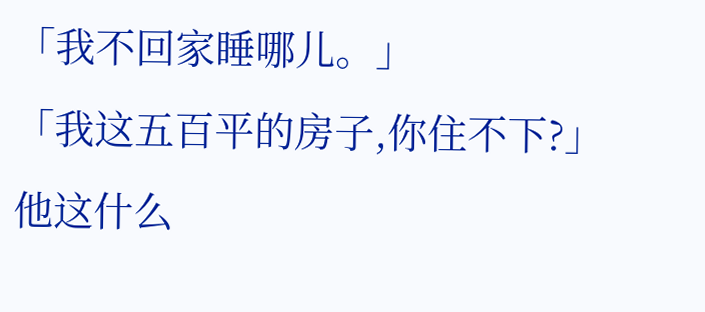「我不回家睡哪儿。」
「我这五百平的房子,你住不下?」
他这什么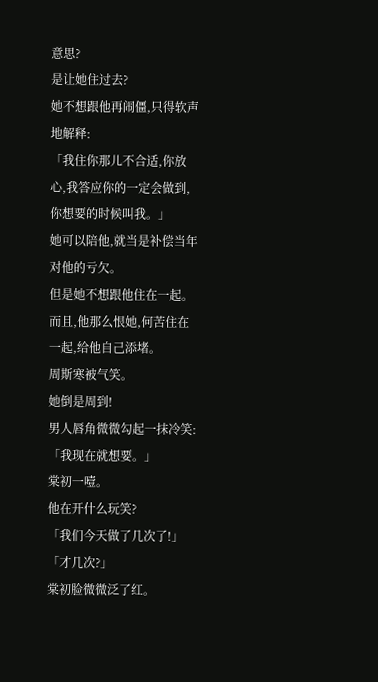意思?
是让她住过去?
她不想跟他再闹僵,只得软声地解释:
「我住你那儿不合适,你放心,我答应你的一定会做到,你想要的时候叫我。」
她可以陪他,就当是补偿当年对他的亏欠。
但是她不想跟他住在一起。
而且,他那么恨她,何苦住在一起,给他自己添堵。
周斯寒被气笑。
她倒是周到!
男人唇角微微勾起一抹冷笑:
「我现在就想要。」
棠初一噎。
他在开什么玩笑?
「我们今天做了几次了!」
「才几次?」
棠初脸微微泛了红。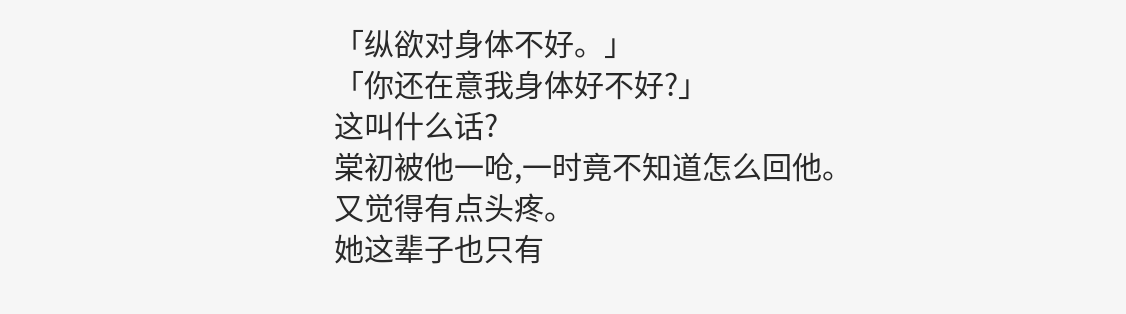「纵欲对身体不好。」
「你还在意我身体好不好?」
这叫什么话?
棠初被他一呛,一时竟不知道怎么回他。
又觉得有点头疼。
她这辈子也只有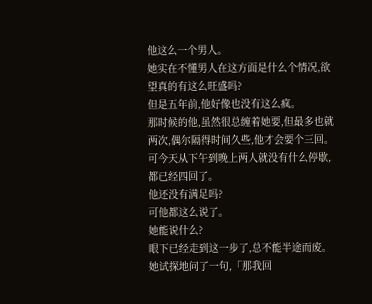他这么一个男人。
她实在不懂男人在这方面是什么个情况,欲望真的有这么旺盛吗?
但是五年前,他好像也没有这么疯。
那时候的他,虽然很总缠着她要,但最多也就两次,偶尔隔得时间久些,他才会要个三回。
可今天从下午到晚上两人就没有什么停歇,都已经四回了。
他还没有满足吗?
可他都这么说了。
她能说什么?
眼下已经走到这一步了,总不能半途而废。
她试探地问了一句,「那我回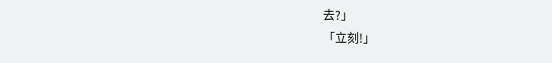去?」
「立刻!」